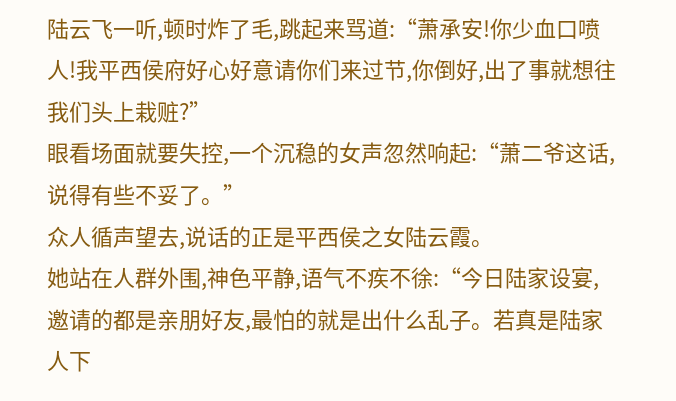陆云飞一听,顿时炸了毛,跳起来骂道:“萧承安!你少血口喷人!我平西侯府好心好意请你们来过节,你倒好,出了事就想往我们头上栽赃?”
眼看场面就要失控,一个沉稳的女声忽然响起:“萧二爷这话,说得有些不妥了。”
众人循声望去,说话的正是平西侯之女陆云霞。
她站在人群外围,神色平静,语气不疾不徐:“今日陆家设宴,邀请的都是亲朋好友,最怕的就是出什么乱子。若真是陆家人下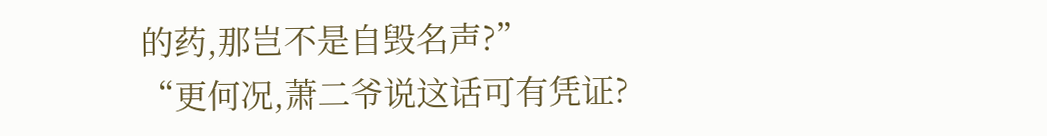的药,那岂不是自毁名声?”
“更何况,萧二爷说这话可有凭证?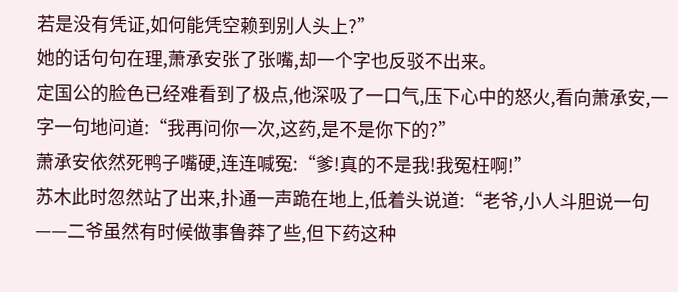若是没有凭证,如何能凭空赖到别人头上?”
她的话句句在理,萧承安张了张嘴,却一个字也反驳不出来。
定国公的脸色已经难看到了极点,他深吸了一口气,压下心中的怒火,看向萧承安,一字一句地问道:“我再问你一次,这药,是不是你下的?”
萧承安依然死鸭子嘴硬,连连喊冤:“爹!真的不是我!我冤枉啊!”
苏木此时忽然站了出来,扑通一声跪在地上,低着头说道:“老爷,小人斗胆说一句——二爷虽然有时候做事鲁莽了些,但下药这种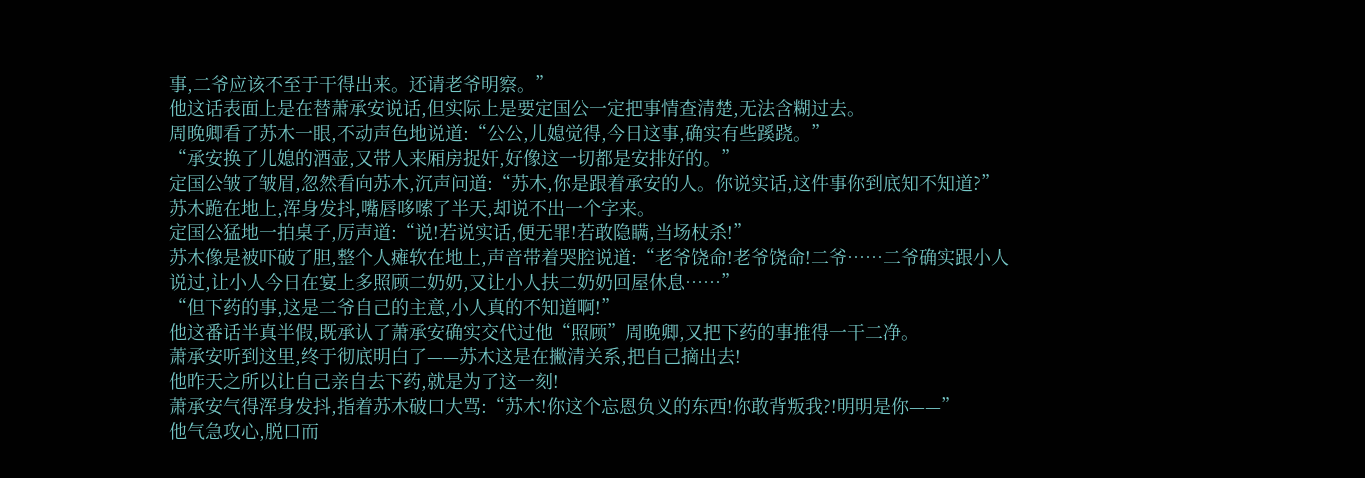事,二爷应该不至于干得出来。还请老爷明察。”
他这话表面上是在替萧承安说话,但实际上是要定国公一定把事情查清楚,无法含糊过去。
周晚卿看了苏木一眼,不动声色地说道:“公公,儿媳觉得,今日这事,确实有些蹊跷。”
“承安换了儿媳的酒壶,又带人来厢房捉奸,好像这一切都是安排好的。”
定国公皱了皱眉,忽然看向苏木,沉声问道:“苏木,你是跟着承安的人。你说实话,这件事你到底知不知道?”
苏木跪在地上,浑身发抖,嘴唇哆嗦了半天,却说不出一个字来。
定国公猛地一拍桌子,厉声道:“说!若说实话,便无罪!若敢隐瞒,当场杖杀!”
苏木像是被吓破了胆,整个人瘫软在地上,声音带着哭腔说道:“老爷饶命!老爷饶命!二爷……二爷确实跟小人说过,让小人今日在宴上多照顾二奶奶,又让小人扶二奶奶回屋休息……”
“但下药的事,这是二爷自己的主意,小人真的不知道啊!”
他这番话半真半假,既承认了萧承安确实交代过他“照顾”周晚卿,又把下药的事推得一干二净。
萧承安听到这里,终于彻底明白了——苏木这是在撇清关系,把自己摘出去!
他昨天之所以让自己亲自去下药,就是为了这一刻!
萧承安气得浑身发抖,指着苏木破口大骂:“苏木!你这个忘恩负义的东西!你敢背叛我?!明明是你——”
他气急攻心,脱口而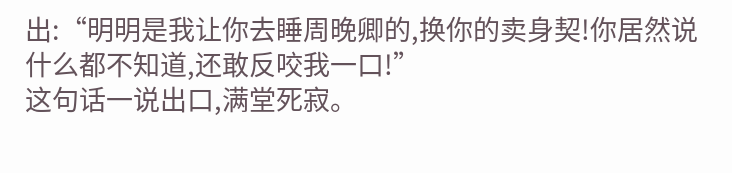出:“明明是我让你去睡周晚卿的,换你的卖身契!你居然说什么都不知道,还敢反咬我一口!”
这句话一说出口,满堂死寂。